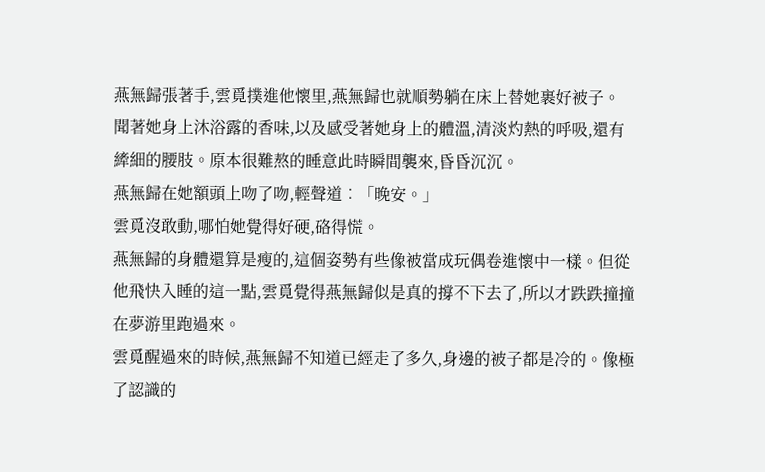燕無歸張著手,雲覓撲進他懷里,燕無歸也就順勢躺在床上替她裹好被子。
聞著她身上沐浴露的香味,以及感受著她身上的體溫,清淡灼熱的呼吸,還有縴細的腰肢。原本很難熬的睡意此時瞬間襲來,昏昏沉沉。
燕無歸在她額頭上吻了吻,輕聲道︰「晚安。」
雲覓沒敢動,哪怕她覺得好硬,硌得慌。
燕無歸的身體還算是瘦的,這個姿勢有些像被當成玩偶卷進懷中一樣。但從他飛快入睡的這一點,雲覓覺得燕無歸似是真的撐不下去了,所以才跌跌撞撞在夢游里跑過來。
雲覓醒過來的時候,燕無歸不知道已經走了多久,身邊的被子都是冷的。像極了認識的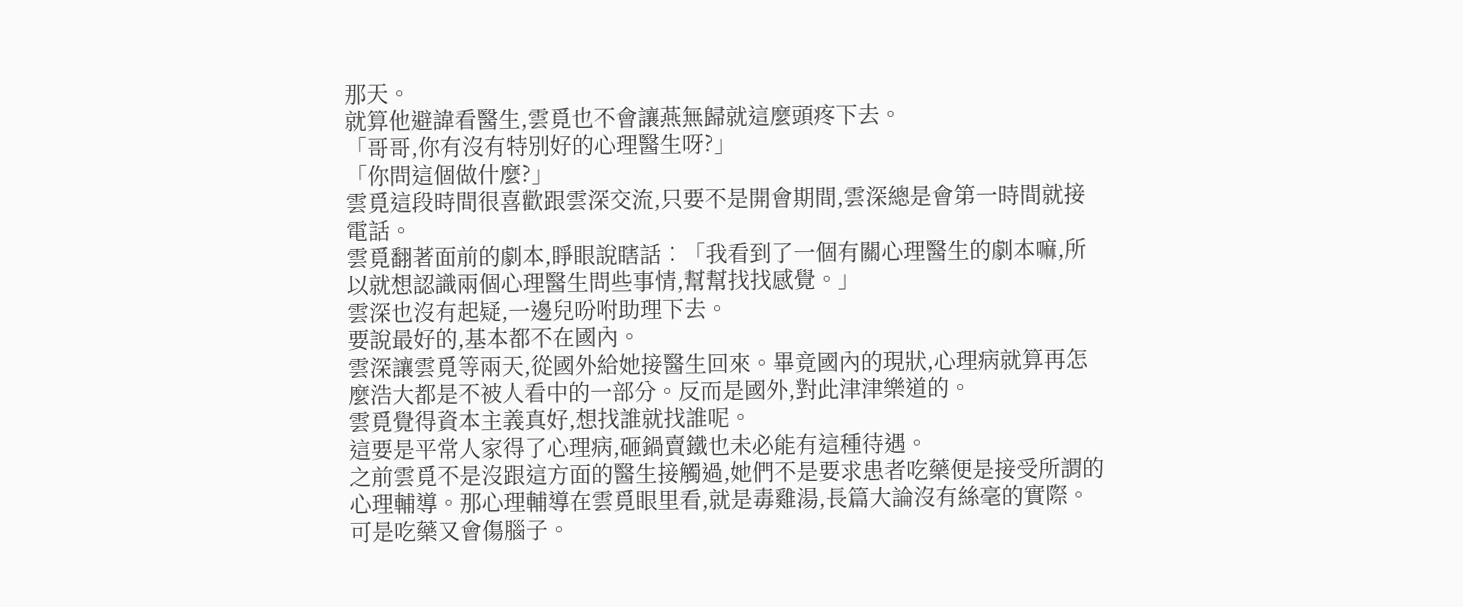那天。
就算他避諱看醫生,雲覓也不會讓燕無歸就這麼頭疼下去。
「哥哥,你有沒有特別好的心理醫生呀?」
「你問這個做什麼?」
雲覓這段時間很喜歡跟雲深交流,只要不是開會期間,雲深總是會第一時間就接電話。
雲覓翻著面前的劇本,睜眼說瞎話︰「我看到了一個有關心理醫生的劇本嘛,所以就想認識兩個心理醫生問些事情,幫幫找找感覺。」
雲深也沒有起疑,一邊兒吩咐助理下去。
要說最好的,基本都不在國內。
雲深讓雲覓等兩天,從國外給她接醫生回來。畢竟國內的現狀,心理病就算再怎麼浩大都是不被人看中的一部分。反而是國外,對此津津樂道的。
雲覓覺得資本主義真好,想找誰就找誰呢。
這要是平常人家得了心理病,砸鍋賣鐵也未必能有這種待遇。
之前雲覓不是沒跟這方面的醫生接觸過,她們不是要求患者吃藥便是接受所謂的心理輔導。那心理輔導在雲覓眼里看,就是毒雞湯,長篇大論沒有絲毫的實際。可是吃藥又會傷腦子。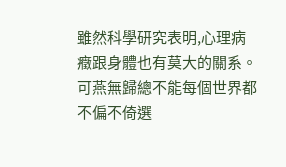雖然科學研究表明,心理病癥跟身體也有莫大的關系。
可燕無歸總不能每個世界都不偏不倚選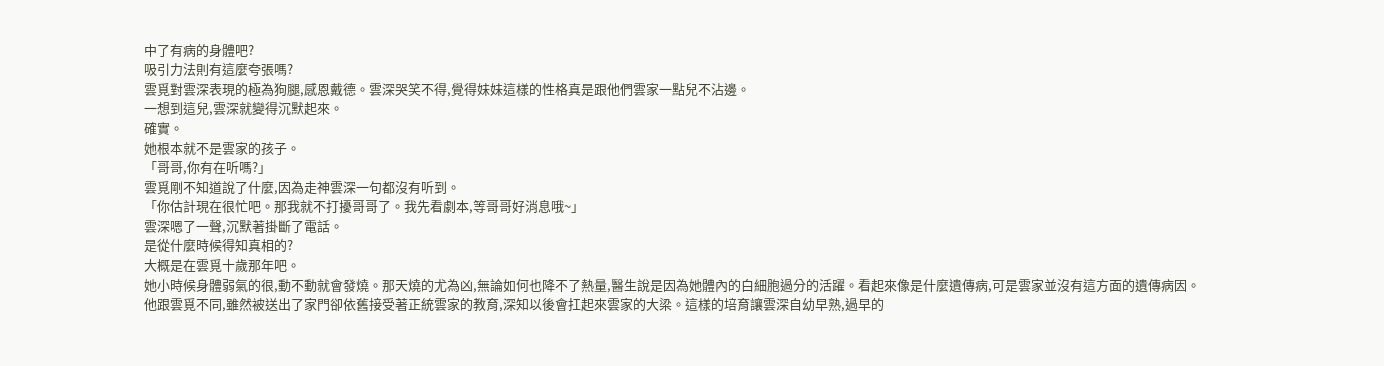中了有病的身體吧?
吸引力法則有這麼夸張嗎?
雲覓對雲深表現的極為狗腿,感恩戴德。雲深哭笑不得,覺得妹妹這樣的性格真是跟他們雲家一點兒不沾邊。
一想到這兒,雲深就變得沉默起來。
確實。
她根本就不是雲家的孩子。
「哥哥,你有在听嗎?」
雲覓剛不知道說了什麼,因為走神雲深一句都沒有听到。
「你估計現在很忙吧。那我就不打擾哥哥了。我先看劇本,等哥哥好消息哦~」
雲深嗯了一聲,沉默著掛斷了電話。
是從什麼時候得知真相的?
大概是在雲覓十歲那年吧。
她小時候身體弱氣的很,動不動就會發燒。那天燒的尤為凶,無論如何也降不了熱量,醫生說是因為她體內的白細胞過分的活躍。看起來像是什麼遺傳病,可是雲家並沒有這方面的遺傳病因。
他跟雲覓不同,雖然被送出了家門卻依舊接受著正統雲家的教育,深知以後會扛起來雲家的大梁。這樣的培育讓雲深自幼早熟,過早的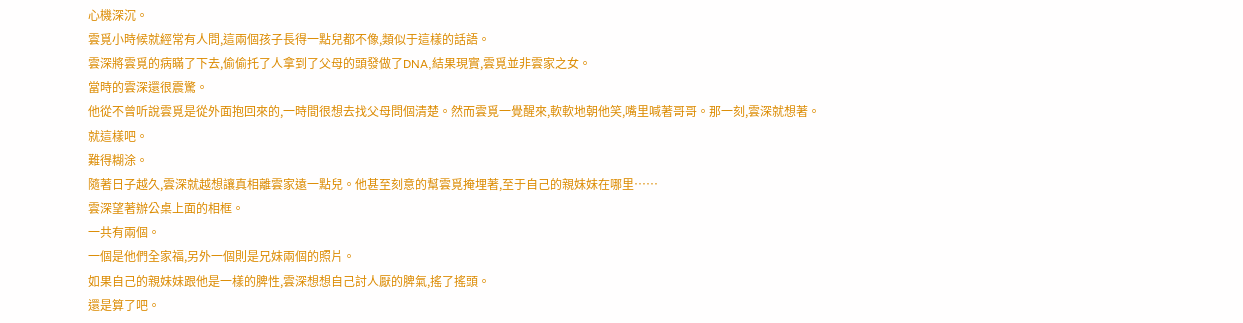心機深沉。
雲覓小時候就經常有人問,這兩個孩子長得一點兒都不像,類似于這樣的話語。
雲深將雲覓的病瞞了下去,偷偷托了人拿到了父母的頭發做了DNA,結果現實,雲覓並非雲家之女。
當時的雲深還很震驚。
他從不曾听說雲覓是從外面抱回來的,一時間很想去找父母問個清楚。然而雲覓一覺醒來,軟軟地朝他笑,嘴里喊著哥哥。那一刻,雲深就想著。
就這樣吧。
難得糊涂。
隨著日子越久,雲深就越想讓真相離雲家遠一點兒。他甚至刻意的幫雲覓掩埋著,至于自己的親妹妹在哪里……
雲深望著辦公桌上面的相框。
一共有兩個。
一個是他們全家福,另外一個則是兄妹兩個的照片。
如果自己的親妹妹跟他是一樣的脾性,雲深想想自己討人厭的脾氣,搖了搖頭。
還是算了吧。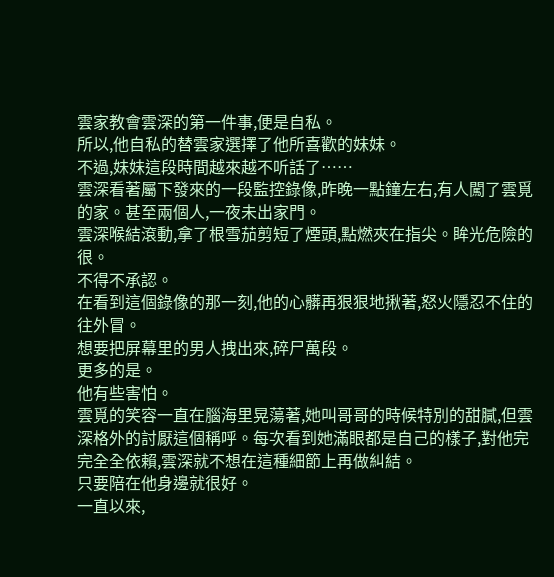雲家教會雲深的第一件事,便是自私。
所以,他自私的替雲家選擇了他所喜歡的妹妹。
不過,妹妹這段時間越來越不听話了……
雲深看著屬下發來的一段監控錄像,昨晚一點鐘左右,有人闖了雲覓的家。甚至兩個人,一夜未出家門。
雲深喉結滾動,拿了根雪茄剪短了煙頭,點燃夾在指尖。眸光危險的很。
不得不承認。
在看到這個錄像的那一刻,他的心髒再狠狠地揪著,怒火隱忍不住的往外冒。
想要把屏幕里的男人拽出來,碎尸萬段。
更多的是。
他有些害怕。
雲覓的笑容一直在腦海里晃蕩著,她叫哥哥的時候特別的甜膩,但雲深格外的討厭這個稱呼。每次看到她滿眼都是自己的樣子,對他完完全全依賴,雲深就不想在這種細節上再做糾結。
只要陪在他身邊就很好。
一直以來,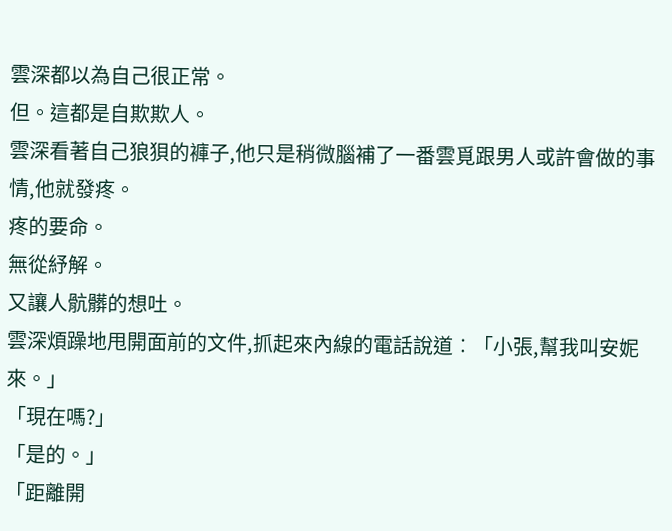雲深都以為自己很正常。
但。這都是自欺欺人。
雲深看著自己狼狽的褲子,他只是稍微腦補了一番雲覓跟男人或許會做的事情,他就發疼。
疼的要命。
無從紓解。
又讓人骯髒的想吐。
雲深煩躁地甩開面前的文件,抓起來內線的電話說道︰「小張,幫我叫安妮來。」
「現在嗎?」
「是的。」
「距離開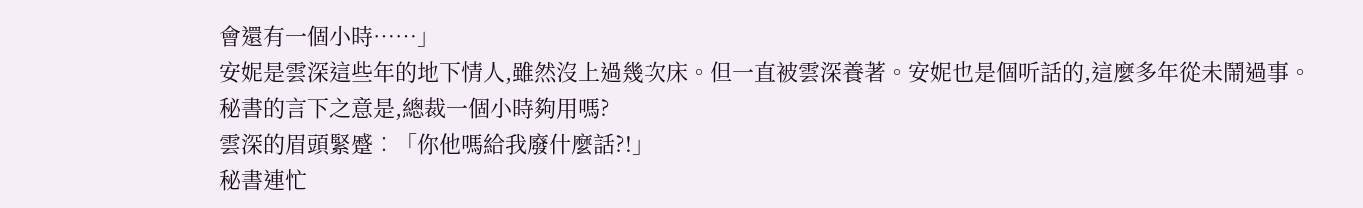會還有一個小時……」
安妮是雲深這些年的地下情人,雖然沒上過幾次床。但一直被雲深養著。安妮也是個听話的,這麼多年從未鬧過事。
秘書的言下之意是,總裁一個小時夠用嗎?
雲深的眉頭緊蹙︰「你他嗎給我廢什麼話?!」
秘書連忙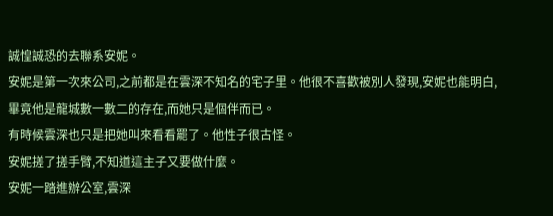誠惶誠恐的去聯系安妮。
安妮是第一次來公司,之前都是在雲深不知名的宅子里。他很不喜歡被別人發現,安妮也能明白,畢竟他是龍城數一數二的存在,而她只是個伴而已。
有時候雲深也只是把她叫來看看罷了。他性子很古怪。
安妮搓了搓手臂,不知道這主子又要做什麼。
安妮一踏進辦公室,雲深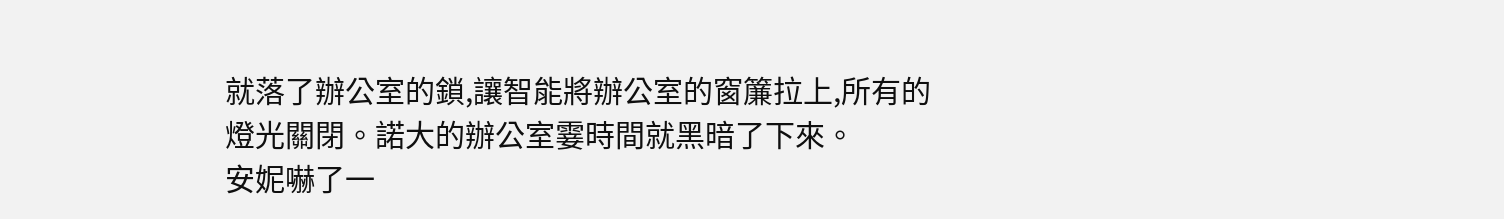就落了辦公室的鎖,讓智能將辦公室的窗簾拉上,所有的燈光關閉。諾大的辦公室霎時間就黑暗了下來。
安妮嚇了一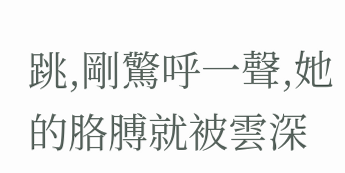跳,剛驚呼一聲,她的胳膊就被雲深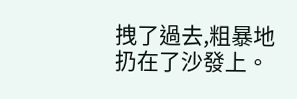拽了過去,粗暴地扔在了沙發上。